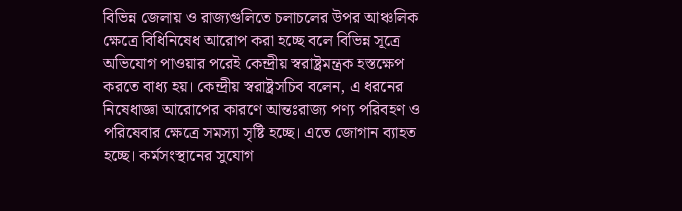বিভিন্ন জেলায় ও রাজ্যগুলিতে চলাচলের উপর আঞ্চলিক ক্ষেত্রে বিধিনিষেধ আরোপ করা হচ্ছে বলে বিভিন্ন সূত্রে অভিযোগ পাওয়ার পরেই কেন্দ্রীয় স্বরাষ্ট্রমন্ত্রক হস্তক্ষেপ করতে বাধ্য হয়। কেন্দ্রীয় স্বরাষ্ট্রসচিব বলেন, এ ধরনের নিষেধাজ্ঞা আরোপের কারণে আন্তঃরাজ্য পণ্য পরিবহণ ও পরিষেবার ক্ষেত্রে সমস্যা সৃষ্টি হচ্ছে। এতে জোগান ব্যাহত হচ্ছে। কর্মসংস্থানের সুযোগ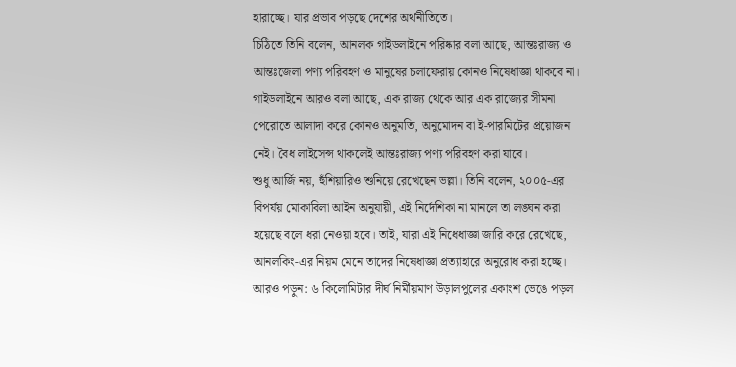হারাচ্ছে। যার প্রভাব পড়ছে দেশের অর্থনীতিতে।
চিঠিতে তিনি বলেন, আনলক গাইডলাইনে পরিষ্কার বলা আছে, আন্তঃরাজ্য ও আন্তঃজেলা পণ্য পরিবহণ ও মানুষের চলাফেরায় কোনও নিষেধাজ্ঞা থাকবে না। গাইডলাইনে আরও বলা আছে, এক রাজ্য থেকে আর এক রাজ্যের সীমনা পেরোতে আলাদা করে কোনও অনুমতি, অনুমোদন বা ই-পারমিটের প্রয়োজন নেই। বৈধ লাইসেন্স থাকলেই আন্তঃরাজ্য পণ্য পরিবহণ করা যাবে।
শুধু আর্জি নয়, হুঁশিয়ারিও শুনিয়ে রেখেছেন ভল্লা। তিনি বলেন, ২০০৫-এর বিপর্যয় মোকাবিলা আইন অনুযায়ী, এই নির্দেশিকা না মানলে তা লঙ্ঘন করা হয়েছে বলে ধরা নেওয়া হবে। তাই, যারা এই নিধেধাজ্ঞা জারি করে রেখেছে, আনলকিং-এর নিয়ম মেনে তাদের নিষেধাজ্ঞা প্রত্যাহারে অনুরোধ করা হচ্ছে।
আরও পড়ুন: ৬ কিলোমিটার দীর্ঘ নির্মীয়মাণ উড়ালপুলের একাংশ ভেঙে পড়ল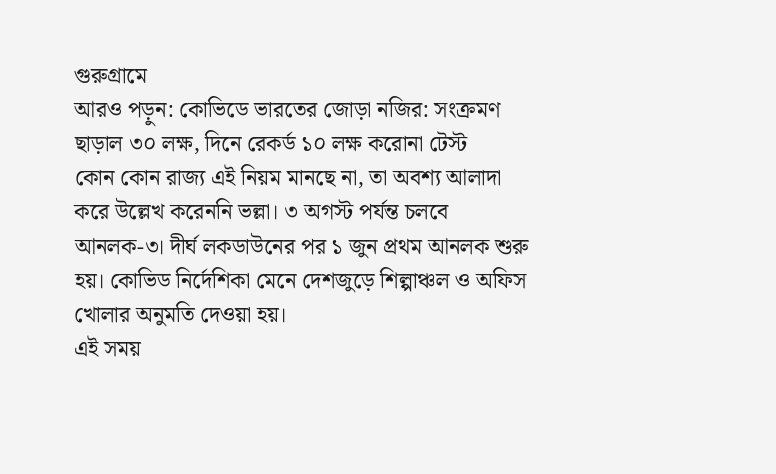গুরুগ্রামে
আরও পড়ুন: কোভিডে ভারতের জোড়া নজির: সংক্রমণ ছাড়াল ৩০ লক্ষ, দিনে রেকর্ড ১০ লক্ষ করোনা টেস্ট
কোন কোন রাজ্য এই নিয়ম মানছে না, তা অবশ্য আলাদা করে উল্লেখ করেননি ভল্লা। ৩ অগস্ট পর্যন্ত চলবে আনলক-৩। দীর্ঘ লকডাউনের পর ১ জুন প্রথম আনলক শুরু হয়। কোভিড নির্দেশিকা মেনে দেশজুড়ে শিল্পাঞ্চল ও অফিস খোলার অনুমতি দেওয়া হয়।
এই সময়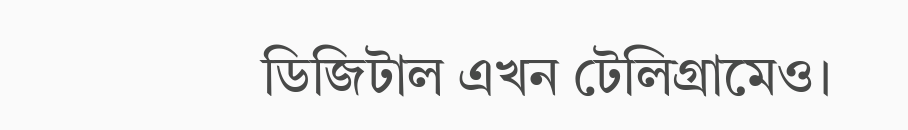ডিজিটাল এখন টেলিগ্রামেও।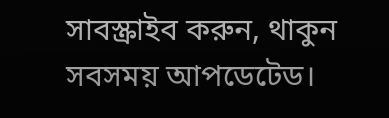সাবস্ক্রাইব করুন, থাকুন সবসময় আপডেটেড।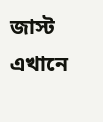জাস্ট এখানে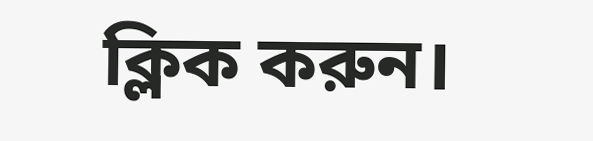ক্লিক করুন।